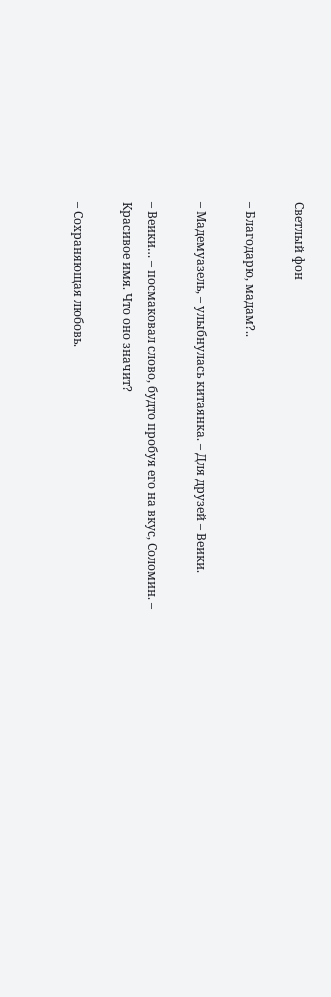Светлый фон

– Благодарю, мадам?..

– Мадемуазель, – улыбнулась китаянка. – Для друзей – Веики.

– Веики… – посмаковал слово, будто пробуя его на вкус, Соломин. – Красивое имя. Что оно значит?

– Сохраняющая любовь.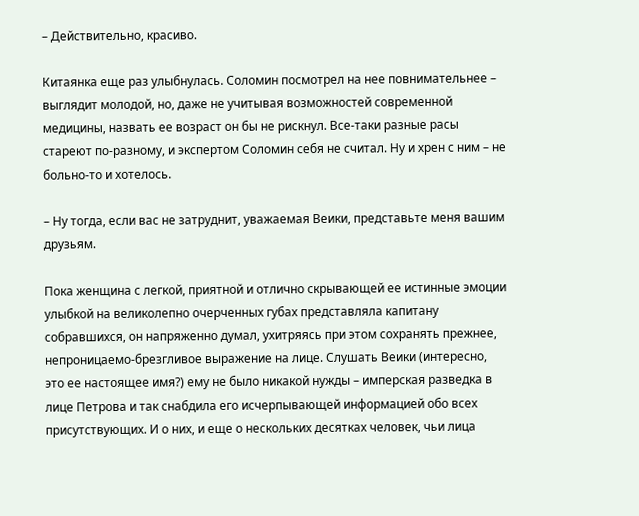– Действительно, красиво.

Китаянка еще раз улыбнулась. Соломин посмотрел на нее повнимательнее – выглядит молодой, но, даже не учитывая возможностей современной медицины, назвать ее возраст он бы не рискнул. Все-таки разные расы стареют по-разному, и экспертом Соломин себя не считал. Ну и хрен с ним – не больно-то и хотелось.

– Ну тогда, если вас не затруднит, уважаемая Веики, представьте меня вашим друзьям.

Пока женщина с легкой, приятной и отлично скрывающей ее истинные эмоции улыбкой на великолепно очерченных губах представляла капитану собравшихся, он напряженно думал, ухитряясь при этом сохранять прежнее, непроницаемо-брезгливое выражение на лице. Слушать Веики (интересно, это ее настоящее имя?) ему не было никакой нужды – имперская разведка в лице Петрова и так снабдила его исчерпывающей информацией обо всех присутствующих. И о них, и еще о нескольких десятках человек, чьи лица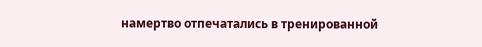намертво отпечатались в тренированной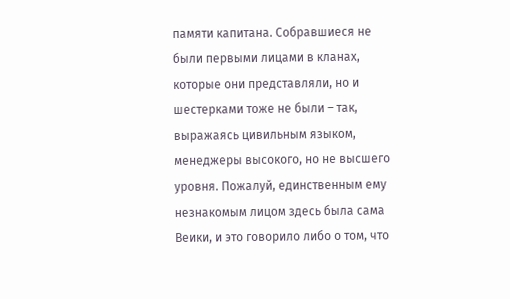памяти капитана. Собравшиеся не были первыми лицами в кланах, которые они представляли, но и шестерками тоже не были – так, выражаясь цивильным языком, менеджеры высокого, но не высшего уровня. Пожалуй, единственным ему незнакомым лицом здесь была сама Веики, и это говорило либо о том, что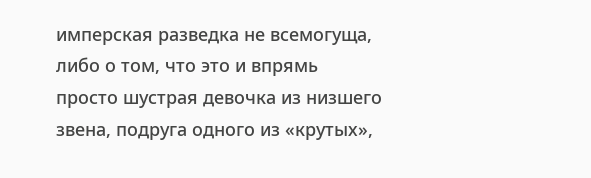имперская разведка не всемогуща, либо о том, что это и впрямь просто шустрая девочка из низшего звена, подруга одного из «крутых»,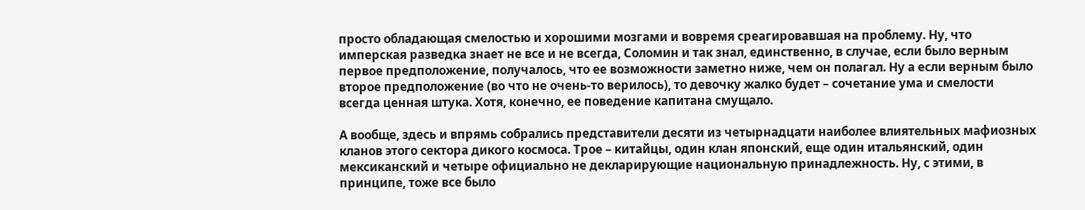просто обладающая смелостью и хорошими мозгами и вовремя среагировавшая на проблему. Ну, что имперская разведка знает не все и не всегда, Соломин и так знал, единственно, в случае, если было верным первое предположение, получалось, что ее возможности заметно ниже, чем он полагал. Ну а если верным было второе предположение (во что не очень-то верилось), то девочку жалко будет – сочетание ума и смелости всегда ценная штука. Хотя, конечно, ее поведение капитана смущало.

А вообще, здесь и впрямь собрались представители десяти из четырнадцати наиболее влиятельных мафиозных кланов этого сектора дикого космоса. Трое – китайцы, один клан японский, еще один итальянский, один мексиканский и четыре официально не декларирующие национальную принадлежность. Ну, с этими, в принципе, тоже все было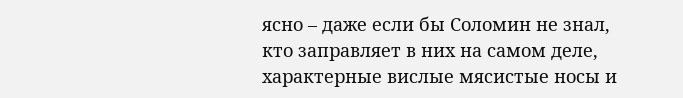ясно – даже если бы Соломин не знал, кто заправляет в них на самом деле, характерные вислые мясистые носы и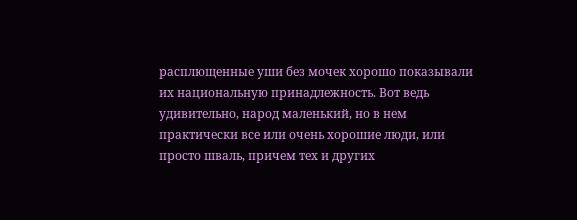расплющенные уши без мочек хорошо показывали их национальную принадлежность. Вот ведь удивительно, народ маленький, но в нем практически все или очень хорошие люди, или просто шваль, причем тех и других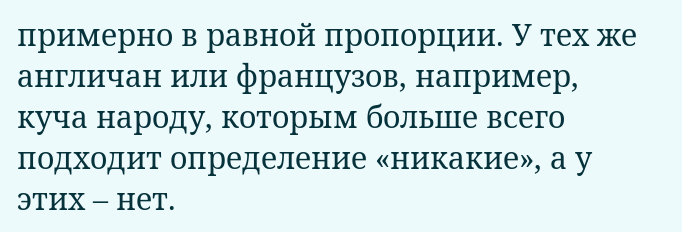примерно в равной пропорции. У тех же англичан или французов, например, куча народу, которым больше всего подходит определение «никакие», а у этих – нет.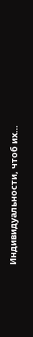Индивидуальности, чтоб их…